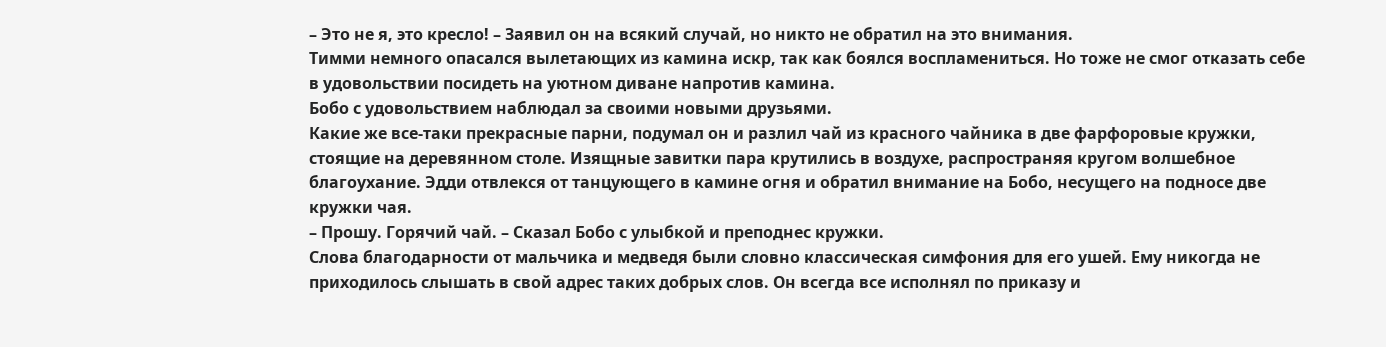– Это не я, это кресло! – Заявил он на всякий случай, но никто не обратил на это внимания.
Тимми немного опасался вылетающих из камина искр, так как боялся воспламениться. Но тоже не смог отказать себе в удовольствии посидеть на уютном диване напротив камина.
Бобо с удовольствием наблюдал за своими новыми друзьями.
Какие же все-таки прекрасные парни, подумал он и разлил чай из красного чайника в две фарфоровые кружки, стоящие на деревянном столе. Изящные завитки пара крутились в воздухе, распространяя кругом волшебное благоухание. Эдди отвлекся от танцующего в камине огня и обратил внимание на Бобо, несущего на подносе две кружки чая.
– Прошу. Горячий чай. – Сказал Бобо с улыбкой и преподнес кружки.
Слова благодарности от мальчика и медведя были словно классическая симфония для его ушей. Ему никогда не приходилось слышать в свой адрес таких добрых слов. Он всегда все исполнял по приказу и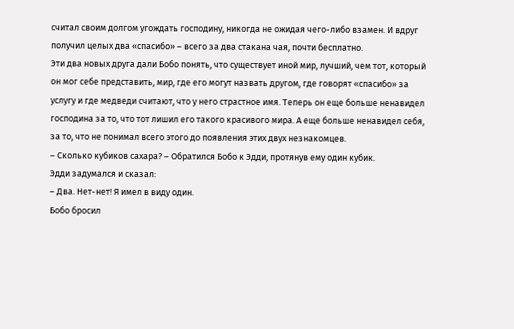считал своим долгом угождать господину, никогда не ожидая чего-либо взамен. И вдруг получил целых два «спасибо» – всего за два стакана чая, почти бесплатно.
Эти два новых друга дали Бобо понять, что существует иной мир, лучший, чем тот, который он мог себе представить, мир, где его могут назвать другом, где говорят «спасибо» за услугу и где медведи считают, что у него страстное имя. Теперь он еще больше ненавидел господина за то, что тот лишил его такого красивого мира. А еще больше ненавидел себя, за то, что не понимал всего этого до появления этих двух незнакомцев.
– Сколько кубиков сахара? – Обратился Бобо к Эдди, протянув ему один кубик.
Эдди задумался и сказал:
– Два. Нет-нет! Я имел в виду один.
Бобо бросил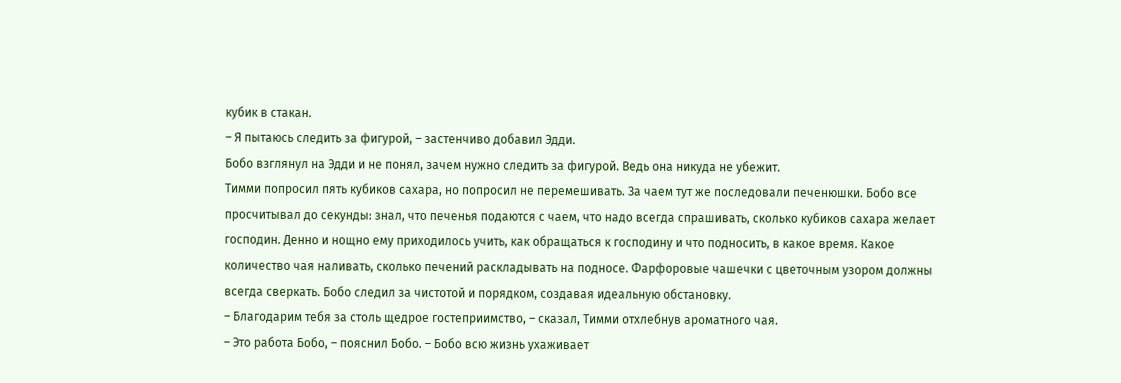кубик в стакан.
– Я пытаюсь следить за фигурой, – застенчиво добавил Эдди.
Бобо взглянул на Эдди и не понял, зачем нужно следить за фигурой. Ведь она никуда не убежит.
Тимми попросил пять кубиков сахара, но попросил не перемешивать. За чаем тут же последовали печенюшки. Бобо все просчитывал до секунды: знал, что печенья подаются с чаем, что надо всегда спрашивать, сколько кубиков сахара желает господин. Денно и нощно ему приходилось учить, как обращаться к господину и что подносить, в какое время. Какое количество чая наливать, сколько печений раскладывать на подносе. Фарфоровые чашечки с цветочным узором должны всегда сверкать. Бобо следил за чистотой и порядком, создавая идеальную обстановку.
– Благодарим тебя за столь щедрое гостеприимство, – сказал, Тимми отхлебнув ароматного чая.
– Это работа Бобо, – пояснил Бобо. – Бобо всю жизнь ухаживает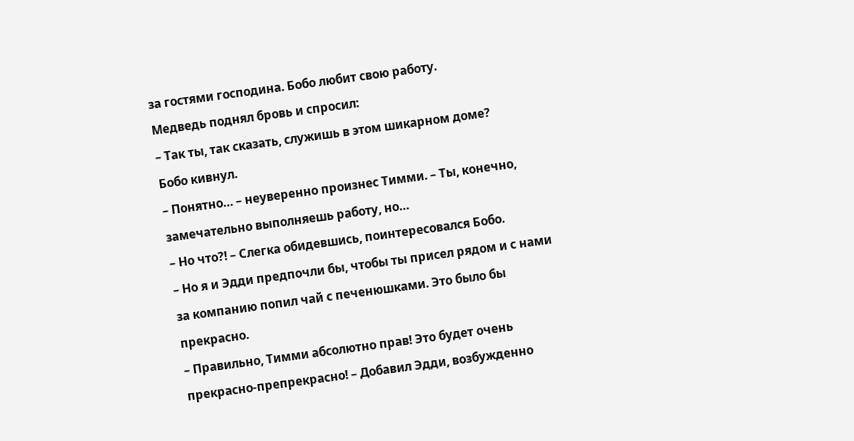за гостями господина. Бобо любит свою работу.
Медведь поднял бровь и спросил:
– Так ты, так сказать, служишь в этом шикарном доме?
Бобо кивнул.
– Понятно… – неуверенно произнес Тимми. – Ты, конечно, замечательно выполняешь работу, но…
– Но что?! – Слегка обидевшись, поинтересовался Бобо.
– Но я и Эдди предпочли бы, чтобы ты присел рядом и с нами за компанию попил чай с печенюшками. Это было бы прекрасно.
– Правильно, Тимми абсолютно прав! Это будет очень прекрасно-препрекрасно! – Добавил Эдди, возбужденно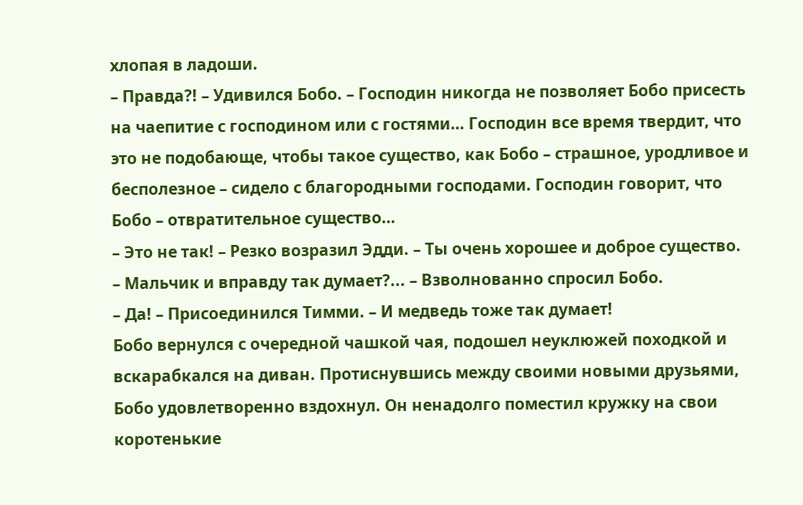хлопая в ладоши.
– Правда?! – Удивился Бобо. – Господин никогда не позволяет Бобо присесть на чаепитие с господином или с гостями… Господин все время твердит, что это не подобающе, чтобы такое существо, как Бобо – страшное, уродливое и бесполезное – сидело с благородными господами. Господин говорит, что Бобо – отвратительное существо…
– Это не так! – Резко возразил Эдди. – Ты очень хорошее и доброе существо.
– Мальчик и вправду так думает?... – Взволнованно спросил Бобо.
– Да! – Присоединился Тимми. – И медведь тоже так думает!
Бобо вернулся с очередной чашкой чая, подошел неуклюжей походкой и вскарабкался на диван. Протиснувшись между своими новыми друзьями, Бобо удовлетворенно вздохнул. Он ненадолго поместил кружку на свои коротенькие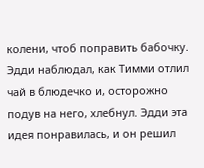колени, чтоб поправить бабочку. Эдди наблюдал, как Тимми отлил чай в блюдечко и, осторожно подув на него, хлебнул. Эдди эта идея понравилась, и он решил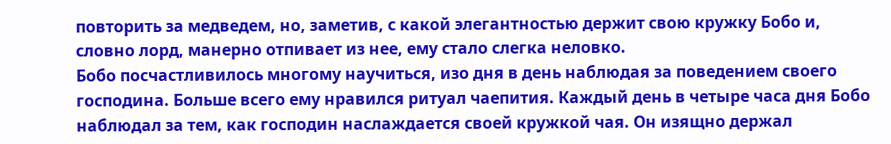повторить за медведем, но, заметив, с какой элегантностью держит свою кружку Бобо и, словно лорд, манерно отпивает из нее, ему стало слегка неловко.
Бобо посчастливилось многому научиться, изо дня в день наблюдая за поведением своего господина. Больше всего ему нравился ритуал чаепития. Каждый день в четыре часа дня Бобо наблюдал за тем, как господин наслаждается своей кружкой чая. Он изящно держал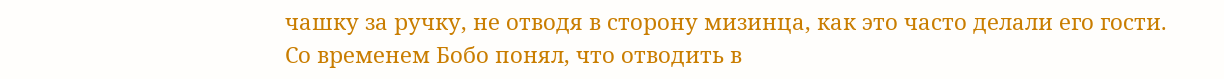чашку за ручку, не отводя в сторону мизинца, как это часто делали его гости. Со временем Бобо понял, что отводить в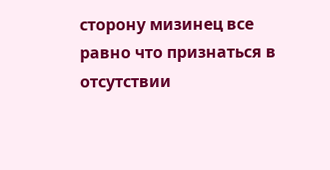сторону мизинец все равно что признаться в отсутствии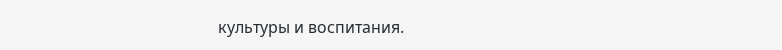культуры и воспитания.